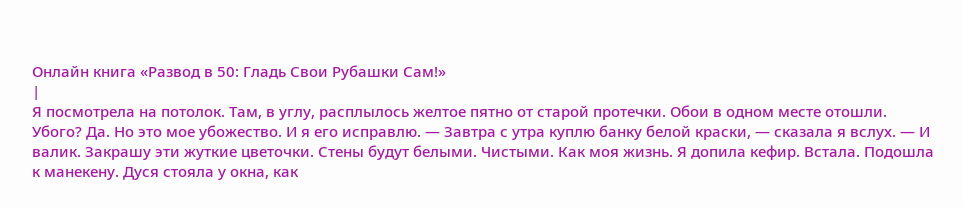Онлайн книга «Развод в 50: Гладь Свои Рубашки Сам!»
|
Я посмотрела на потолок. Там, в углу, расплылось желтое пятно от старой протечки. Обои в одном месте отошли. Убого? Да. Но это мое убожество. И я его исправлю. — Завтра с утра куплю банку белой краски, — сказала я вслух. — И валик. Закрашу эти жуткие цветочки. Стены будут белыми. Чистыми. Как моя жизнь. Я допила кефир. Встала. Подошла к манекену. Дуся стояла у окна, как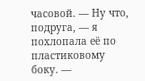часовой. — Ну что, подруга, — я похлопала её по пластиковому боку. —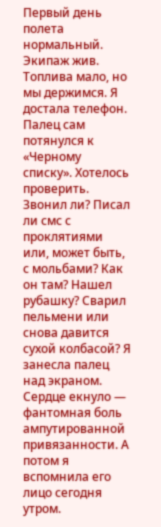Первый день полета нормальный. Экипаж жив. Топлива мало, но мы держимся. Я достала телефон. Палец сам потянулся к «Черному списку». Хотелось проверить. Звонил ли? Писал ли смс с проклятиями или, может быть, с мольбами? Как он там? Нашел рубашку? Сварил пельмени или снова давится сухой колбасой? Я занесла палец над экраном. Сердце екнуло — фантомная боль ампутированной привязанности. А потом я вспомнила его лицо сегодня утром.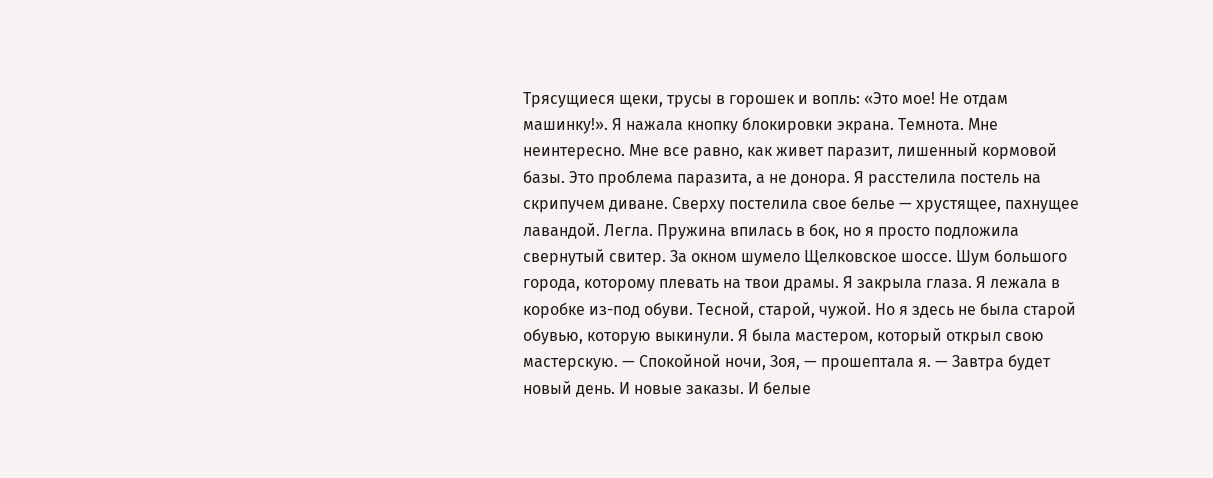Трясущиеся щеки, трусы в горошек и вопль: «Это мое! Не отдам машинку!». Я нажала кнопку блокировки экрана. Темнота. Мне неинтересно. Мне все равно, как живет паразит, лишенный кормовой базы. Это проблема паразита, а не донора. Я расстелила постель на скрипучем диване. Сверху постелила свое белье — хрустящее, пахнущее лавандой. Легла. Пружина впилась в бок, но я просто подложила свернутый свитер. За окном шумело Щелковское шоссе. Шум большого города, которому плевать на твои драмы. Я закрыла глаза. Я лежала в коробке из-под обуви. Тесной, старой, чужой. Но я здесь не была старой обувью, которую выкинули. Я была мастером, который открыл свою мастерскую. — Спокойной ночи, Зоя, — прошептала я. — Завтра будет новый день. И новые заказы. И белые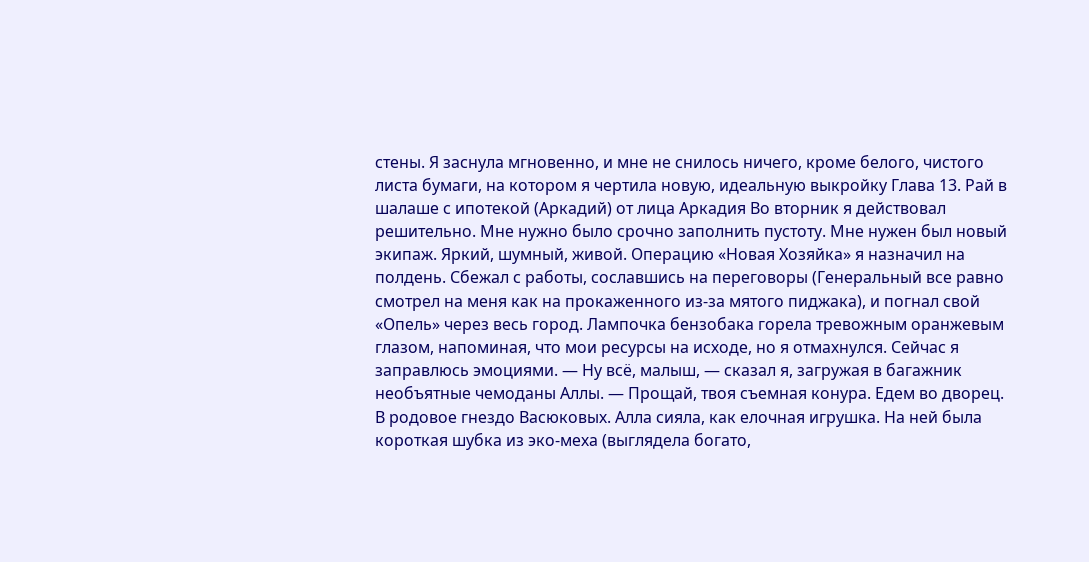стены. Я заснула мгновенно, и мне не снилось ничего, кроме белого, чистого листа бумаги, на котором я чертила новую, идеальную выкройку Глава 13. Рай в шалаше с ипотекой (Аркадий) от лица Аркадия Во вторник я действовал решительно. Мне нужно было срочно заполнить пустоту. Мне нужен был новый экипаж. Яркий, шумный, живой. Операцию «Новая Хозяйка» я назначил на полдень. Сбежал с работы, сославшись на переговоры (Генеральный все равно смотрел на меня как на прокаженного из-за мятого пиджака), и погнал свой «Опель» через весь город. Лампочка бензобака горела тревожным оранжевым глазом, напоминая, что мои ресурсы на исходе, но я отмахнулся. Сейчас я заправлюсь эмоциями. — Ну всё, малыш, — сказал я, загружая в багажник необъятные чемоданы Аллы. — Прощай, твоя съемная конура. Едем во дворец. В родовое гнездо Васюковых. Алла сияла, как елочная игрушка. На ней была короткая шубка из эко-меха (выглядела богато,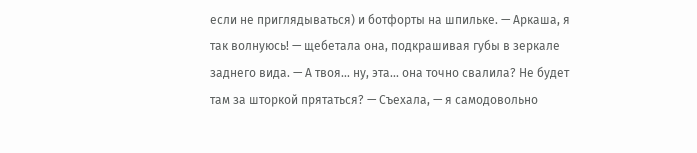если не приглядываться) и ботфорты на шпильке. — Аркаша, я так волнуюсь! — щебетала она, подкрашивая губы в зеркале заднего вида. — А твоя... ну, эта... она точно свалила? Не будет там за шторкой прятаться? — Съехала, — я самодовольно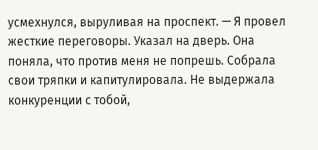усмехнулся, выруливая на проспект. — Я провел жесткие переговоры. Указал на дверь. Она поняла, что против меня не попрешь. Собрала свои тряпки и капитулировала. Не выдержала конкуренции с тобой,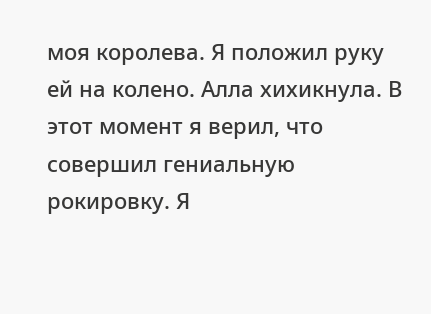моя королева. Я положил руку ей на колено. Алла хихикнула. В этот момент я верил, что совершил гениальную рокировку. Я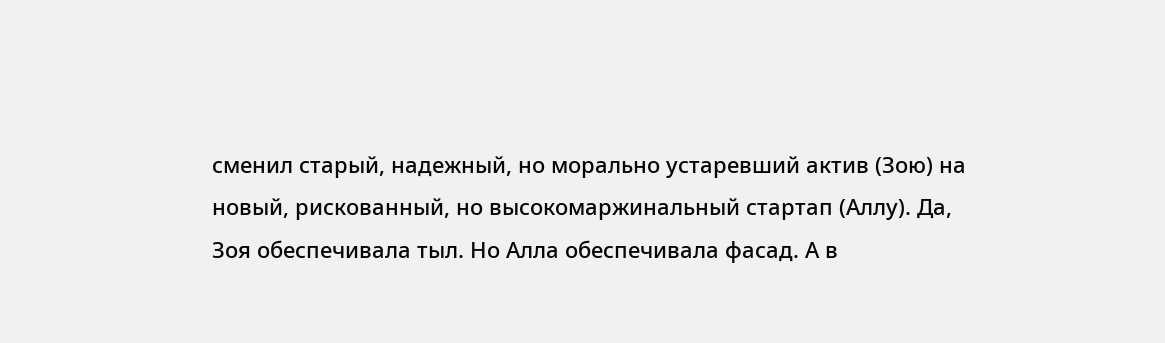сменил старый, надежный, но морально устаревший актив (Зою) на новый, рискованный, но высокомаржинальный стартап (Аллу). Да, Зоя обеспечивала тыл. Но Алла обеспечивала фасад. А в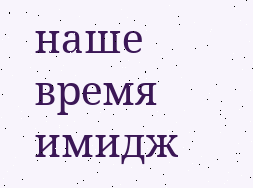наше время имидж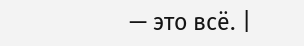— это всё. |